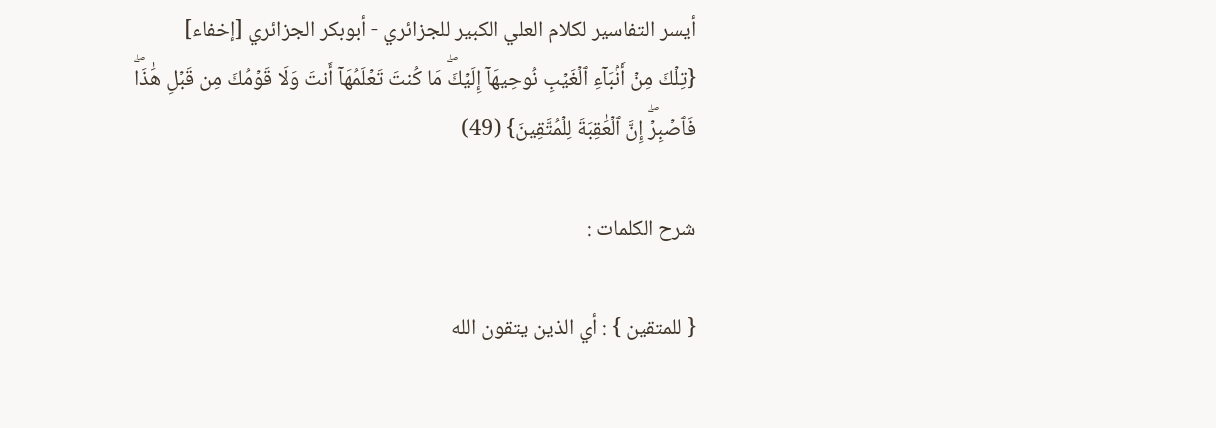أيسر التفاسير لكلام العلي الكبير للجزائري - أبوبكر الجزائري [إخفاء]
{تِلۡكَ مِنۡ أَنۢبَآءِ ٱلۡغَيۡبِ نُوحِيهَآ إِلَيۡكَۖ مَا كُنتَ تَعۡلَمُهَآ أَنتَ وَلَا قَوۡمُكَ مِن قَبۡلِ هَٰذَاۖ فَٱصۡبِرۡۖ إِنَّ ٱلۡعَٰقِبَةَ لِلۡمُتَّقِينَ} (49)

شرح الكلمات :

{ للمتقين } : أي الذين يتقون الله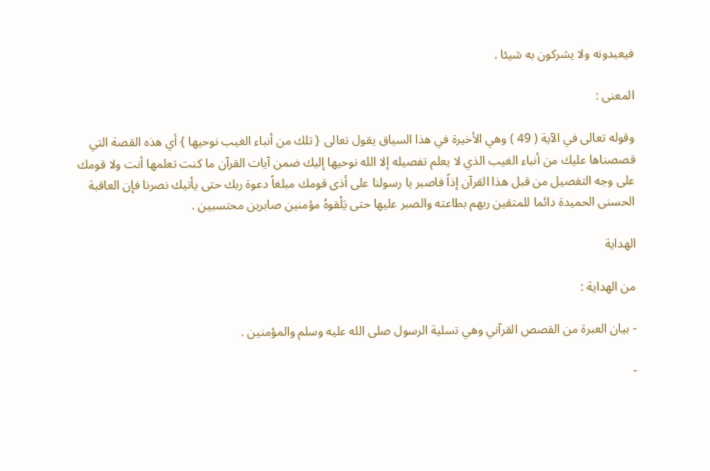فيعبدونه ولا يشركون به شيئا .

المعنى :

وقوله تعالى في الآية ( 49 ) وهي الأخيرة في هذا السياق يقول تعالى { تلك من أنباء الغيب نوحيها } أي هذه القصة التي قصصناها عليك من أنباء الغيب الذي لا يعلم تفصيله إلا الله نوحيها إليك ضمن آيات القرآن ما كنت تعلمها أنت ولا قومك على وجه التفصيل من قبل هذا القرآن إذاً فاصبر يا رسولنا على أذى قومك مبلغاً دعوة ربك حتى يأتيك نصرنا فإن العاقبة الحسنى الحميدة دائما للمتقين ربهم بطاعته والصبر عليها حتى يَلْقوهُ مؤمنين صابرين محتسبين .

الهداية

من الهداية :

- بيان العبرة من القصص القرآني وهي تسلية الرسول صلى الله عليه وسلم والمؤمنين .

-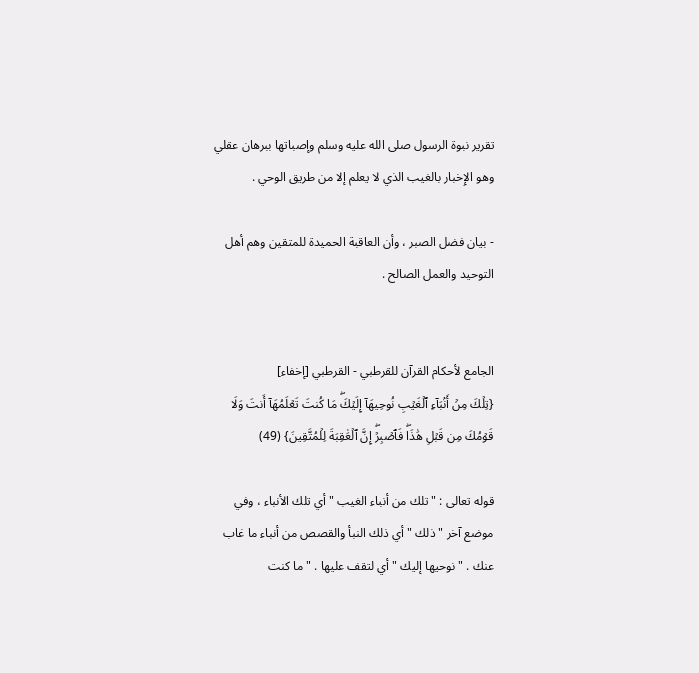تقرير نبوة الرسول صلى الله عليه وسلم وإصباتها ببرهان عقلي وهو الإِخبار بالغيب الذي لا يعلم إلا من طريق الوحي .

- بيان فضل الصبر ، وأن العاقبة الحميدة للمتقين وهم أهل التوحيد والعمل الصالح .


الجامع لأحكام القرآن للقرطبي - القرطبي [إخفاء]
{تِلۡكَ مِنۡ أَنۢبَآءِ ٱلۡغَيۡبِ نُوحِيهَآ إِلَيۡكَۖ مَا كُنتَ تَعۡلَمُهَآ أَنتَ وَلَا قَوۡمُكَ مِن قَبۡلِ هَٰذَاۖ فَٱصۡبِرۡۖ إِنَّ ٱلۡعَٰقِبَةَ لِلۡمُتَّقِينَ} (49)

قوله تعالى : " تلك من أنباء الغيب " أي تلك الأنباء ، وفي موضع آخر " ذلك " أي ذلك النبأ والقصص من أنباء ما غاب عنك . " نوحيها إليك " أي لتقف عليها . " ما كنت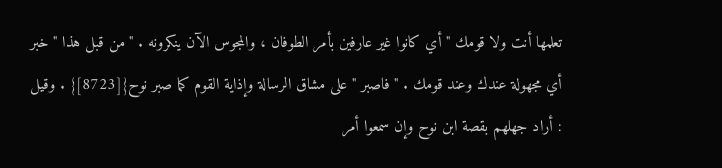تعلمها أنت ولا قومك " أي كانوا غير عارفين بأمر الطوفان ، والمجوس الآن ينكرونه . " من قبل هذا " خبر أي مجهولة عندك وعند قومك . " فاصبر " على مشاق الرسالة وإذاية القوم كما صبر نوح{[8723]} . وقيل : أراد جهلهم بقصة ابن نوح وإن سمعوا أمر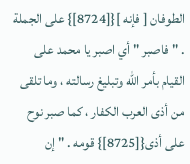الطوفان [ فإنه ]{[8724]} على الجملة . " فاصبر " أي اصبر يا محمد على القيام بأمر الله وتبليغ رسالته ، وما تلقى من أذى العرب الكفار ، كما صبر نوح على أذى{[8725]} قومه . " إن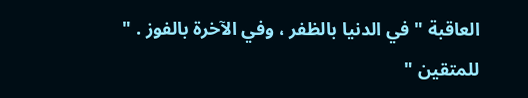العاقبة " في الدنيا بالظفر ، وفي الآخرة بالفوز . " للمتقين "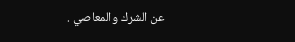عن الشرك والمعاصي .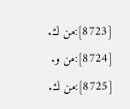[8723]:من ك.
[8724]:من و.
[8725]:من ك.